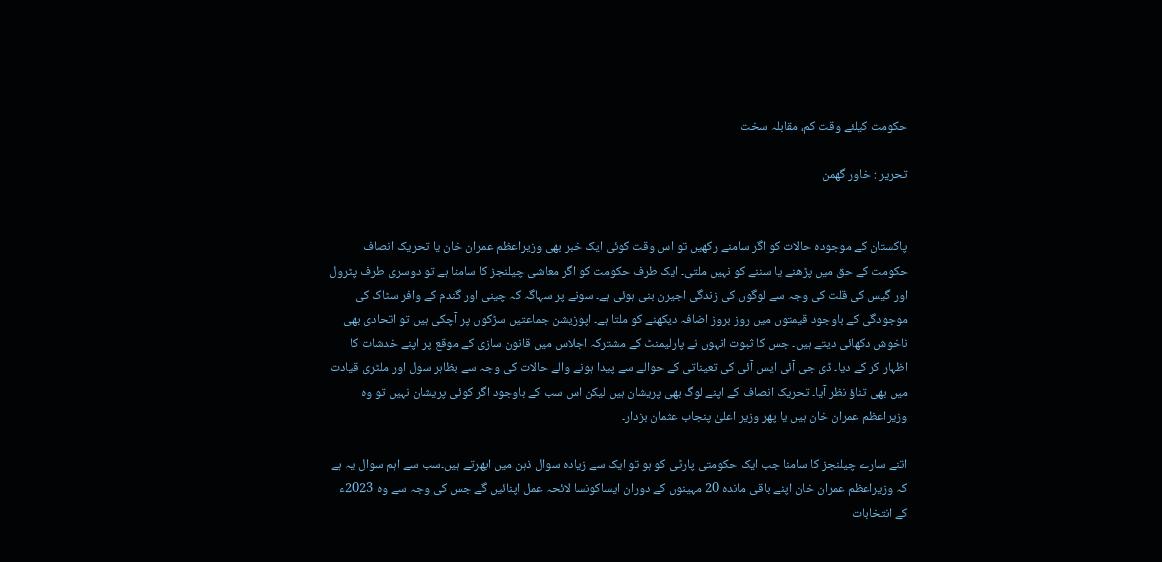حکومت کیلئے وقت کم، مقابلہ سخت

تحریر : خاور گھمن


پاکستان کے موجودہ حالات کو اگر سامنے رکھیں تو اس وقت کوئی ایک خبر بھی وزیراعظم عمران خان یا تحریک انصاف حکومت کے حق میں پڑھنے یا سننے کو نہیں ملتی۔ ایک طرف حکومت کو اگر معاشی چیلنجز کا سامنا ہے تو دوسری طرف پٹرول اور گیس کی قلت کی وجہ سے لوگوں کی زندگی اجیرن بنی ہوئی ہے۔ سونے پر سہاگہ کہ چینی اور گندم کے وافر سٹاک کی موجودگی کے باوجود قیمتوں میں روز بروز اضافہ دیکھنے کو ملتا ہے۔ اپوزیشن جماعتیں سڑکوں پر آچکی ہیں تو اتحادی بھی ناخوش دکھائی دیتے ہیں۔ جس کا ثبوت انہوں نے پارلیمنٹ کے مشترکہ اجلاس میں قانون سازی کے موقع پر اپنے خدشات کا اظہار کر کے دیا۔ ڈی جی آئی ایس آئی کی تعیناتی کے حوالے سے پیدا ہونے والے حالات کی وجہ سے بظاہر سول اور ملٹری قیادت میں بھی تناؤ نظر آیا۔ تحریک انصاف کے اپنے لوگ بھی پریشان ہیں لیکن اس سب کے باوجود اگر کوئی پریشان نہیں تو وہ وزیراعظم عمران خان ہیں یا پھر وزیر اعلیٰ پنجاب عثمان بزدار۔

اتنے سارے چیلنجز کا سامنا جب ایک حکومتی پارٹی کو ہو تو ایک سے زیادہ سوال ذہن میں ابھرتے ہیں۔سب سے اہم سوال یہ ہے کہ وزیراعظم عمران خان اپنے باقی ماندہ 20 مہینوں کے دوران ایساکونسا لائحہ عمل اپنائیں گے جس کی وجہ سے وہ 2023ء کے انتخابات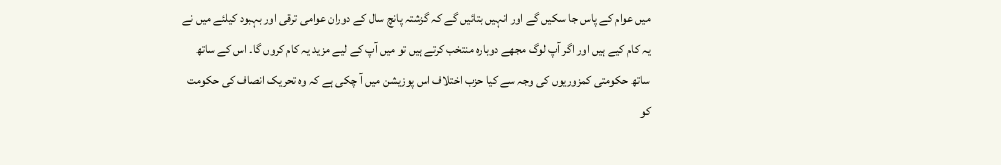میں عوام کے پاس جا سکیں گے اور انہیں بتائیں گے کہ گزشتہ پانچ سال کے دوران عوامی ترقی اور بہبود کیلئے میں نے یہ کام کیے ہیں اور اگر آپ لوگ مجھے دوبارہ منتخب کرتے ہیں تو میں آپ کے لیے مزید یہ کام کروں گا۔ اس کے ساتھ ساتھ حکومتی کمزوریوں کی وجہ سے کیا حزب اختلاف اس پوزیشن میں آ چکی ہے کہ وہ تحریک انصاف کی حکومت کو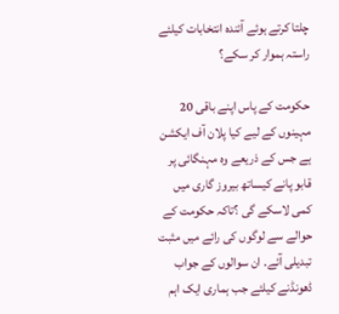چلتا کرتے ہوئے آئندہ انتخابات کیلئے راستہ ہموار کر سکے؟

حکومت کے پاس اپنے باقی 20 مہینوں کے لیے کیا پلان آف ایکشن ہے جس کے ذریعے وہ مہنگائی پر قابو پانے کیساتھ بیروز گاری میں کمی لاسکے گی ؟تاکہ حکومت کے حوالے سے لوگوں کی رائے میں مثبت تبدیلی آئے۔ ان سوالوں کے جواب ڈھونڈنے کیلئے جب ہماری ایک اہم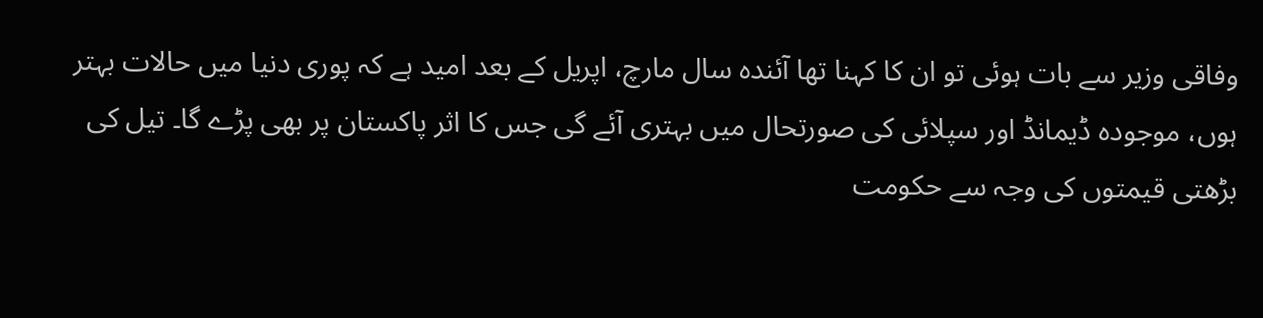وفاقی وزیر سے بات ہوئی تو ان کا کہنا تھا آئندہ سال مارچ، اپریل کے بعد امید ہے کہ پوری دنیا میں حالات بہتر ہوں، موجودہ ڈیمانڈ اور سپلائی کی صورتحال میں بہتری آئے گی جس کا اثر پاکستان پر بھی پڑے گا۔ تیل کی بڑھتی قیمتوں کی وجہ سے حکومت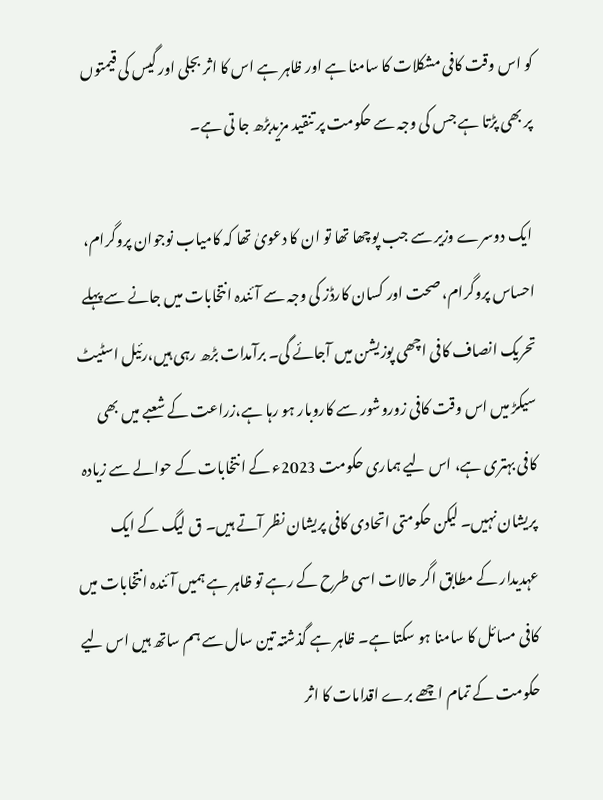کو اس وقت کافی مشکلات کا سامنا ہے اور ظاہر ہے اس کا اثر بجلی اور گیس کی قیمتوں پر بھی پڑتا ہے جس کی وجہ سے حکومت پر تنقید مزیدبڑھ جا تی ہے۔

 ایک دوسرے وزیر سے جب پوچھا تھا تو ان کا دعویٰ تھا کہ کامیاب نوجوان پروگرام، احساس پروگرام، صحت اور کسان کارڈز کی وجہ سے آئندہ انتخابات میں جانے سے پہلے تحریک انصاف کافی اچھی پوزیشن میں آجائے گی۔ برآمدات بڑھ رہی ہیں،رئیل اسٹیٹ سیکڑ میں اس وقت کافی زوروشور سے کاروبار ہو رہا ہے،زراعت کے شعبے میں بھی کافی بہتری ہے، اس لیے ہماری حکومت 2023ء کے انتخابات کے حوالے سے زیادہ پریشان نہیں۔ لیکن حکومتی اتحادی کافی پریشان نظر آتے ہیں۔ ق لیگ کے ایک عہدیدار کے مطابق اگر حالات اسی طرح کے رہے تو ظاہر ہے ہمیں آئندہ انتخابات میں کافی مسائل کا سامنا ہو سکتا ہے۔ ظاہر ہے گذشتہ تین سال سے ہم ساتھ ہیں اس لیے حکومت کے تمام اچھے برے اقدامات کا اثر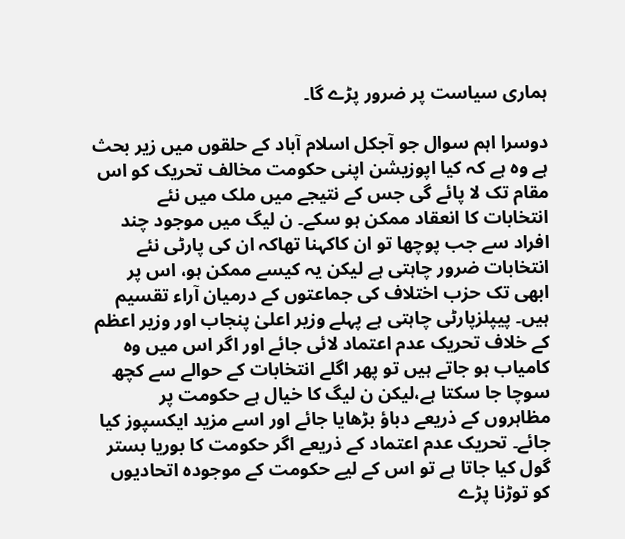ہماری سیاست پر ضرور پڑے گا۔

دوسرا اہم سوال جو آجکل اسلام آباد کے حلقوں میں زیر بحث ہے وہ ہے کہ کیا اپوزیشن اپنی حکومت مخالف تحریک کو اس مقام تک لا پائے گی جس کے نتیجے میں ملک میں نئے انتخابات کا انعقاد ممکن ہو سکے۔ ن لیگ میں موجود چند افراد سے جب پوچھا تو ان کاکہنا تھاکہ ان کی پارٹی نئے انتخابات ضرور چاہتی ہے لیکن یہ کیسے ممکن ہو، اس پر ابھی تک حزب اختلاف کی جماعتوں کے درمیان آراء تقسیم ہیں۔ پیپلزپارٹی چاہتی ہے پہلے وزیر اعلیٰ پنجاب اور وزیر اعظم کے خلاف تحریک عدم اعتماد لائی جائے اور اگر اس میں وہ کامیاب ہو جاتے ہیں تو پھر اگلے انتخابات کے حوالے سے کچھ سوچا جا سکتا ہے،لیکن ن لیگ کا خیال ہے حکومت پر مظاہروں کے ذریعے دباؤ بڑھایا جائے اور اسے مزید ایکسپوز کیا جائے۔ تحریک عدم اعتماد کے ذریعے اگر حکومت کا بوریا بستر گول کیا جاتا ہے تو اس کے لیے حکومت کے موجودہ اتحادیوں کو توڑنا پڑے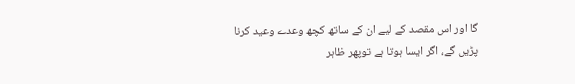گا اور اس مقصد کے لیے ان کے ساتھ کچھ وعدے وعید کرنا پڑیں گے، اگر ایسا ہوتا ہے توپھر ظاہر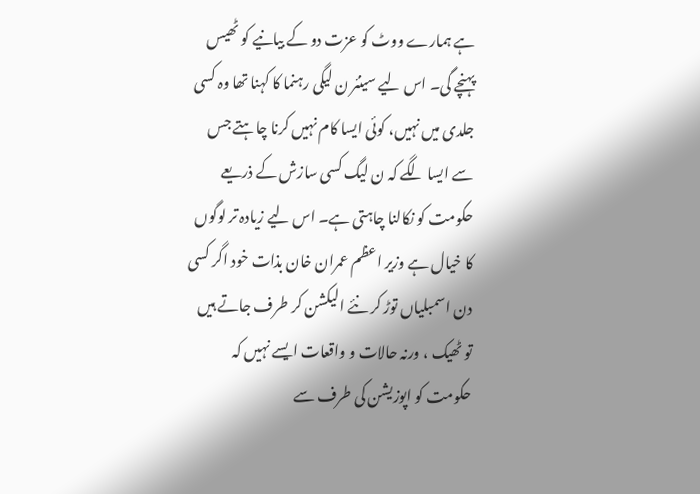ہے ہمارے ووٹ کو عزت دو کے بیانیے کو ٹھیس پہنچے گی۔ اس لیے سینئر ن لیگی رہنما کا کہنا تھا وہ کسی جلدی میں نہیں، کوئی ایسا کام نہیں کرنا چاہتے جس سے ایسا لگے کہ ن لیگ کسی سازش کے ذریعے حکومت کو نکالنا چاہتی ہے۔ اس لیے زیادہ تر لوگوں کا خیال ہے وزیر اعظم عمران خان بذات خود اگر کسی دن اسمبلیاں توڑ کر نئے الیکشن کر طرف جاتے ہیں تو ٹھیک ، ورنہ حالات و واقعات ایسے نہیں کہ حکومت کو اپوزیشن کی طرف سے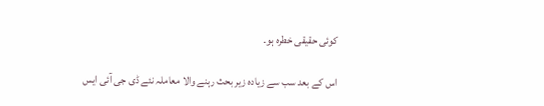کوئی حقیقی خطرہ ہو۔

اس کے بعد سب سے زیادہ زیر بحث رہنے والا معاملہ نئے ڈی جی آئی ایس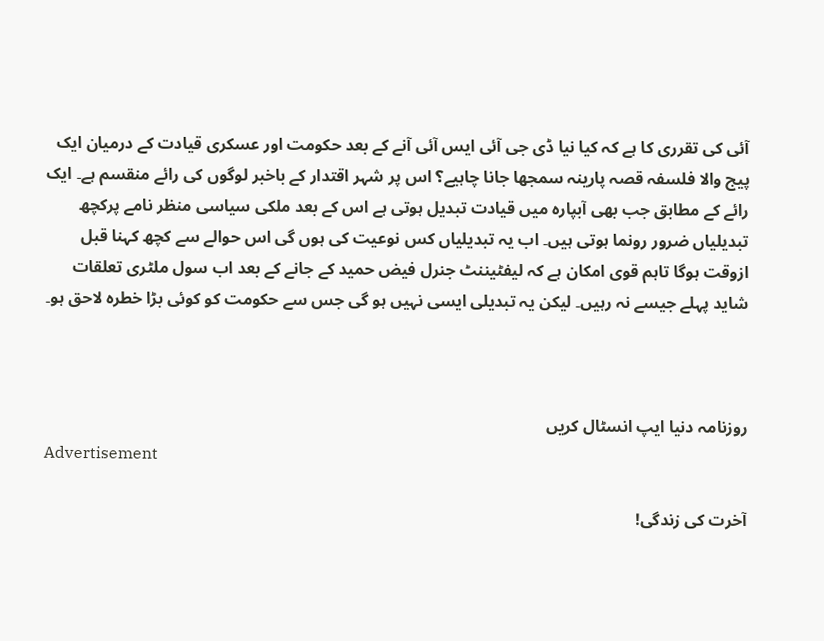آئی کی تقرری کا ہے کہ کیا نیا ڈی جی آئی ایس آئی آنے کے بعد حکومت اور عسکری قیادت کے درمیان ایک پیج والا فلسفہ قصہ پارینہ سمجھا جانا چاہیے؟ اس پر شہر اقتدار کے باخبر لوگوں کی رائے منقسم ہے۔ ایک رائے کے مطابق جب بھی آبپارہ میں قیادت تبدیل ہوتی ہے اس کے بعد ملکی سیاسی منظر نامے پرکچھ تبدیلیاں ضرور رونما ہوتی ہیں۔ اب یہ تبدیلیاں کس نوعیت کی ہوں گی اس حوالے سے کچھ کہنا قبل ازوقت ہوگا تاہم قوی امکان ہے کہ لیفٹیننٹ جنرل فیض حمید کے جانے کے بعد اب سول ملٹری تعلقات شاید پہلے جیسے نہ رہیں۔ لیکن یہ تبدیلی ایسی نہیں ہو گی جس سے حکومت کو کوئی بڑا خطرہ لاحق ہو۔



روزنامہ دنیا ایپ انسٹال کریں
Advertisement

آخرت کی زندگی!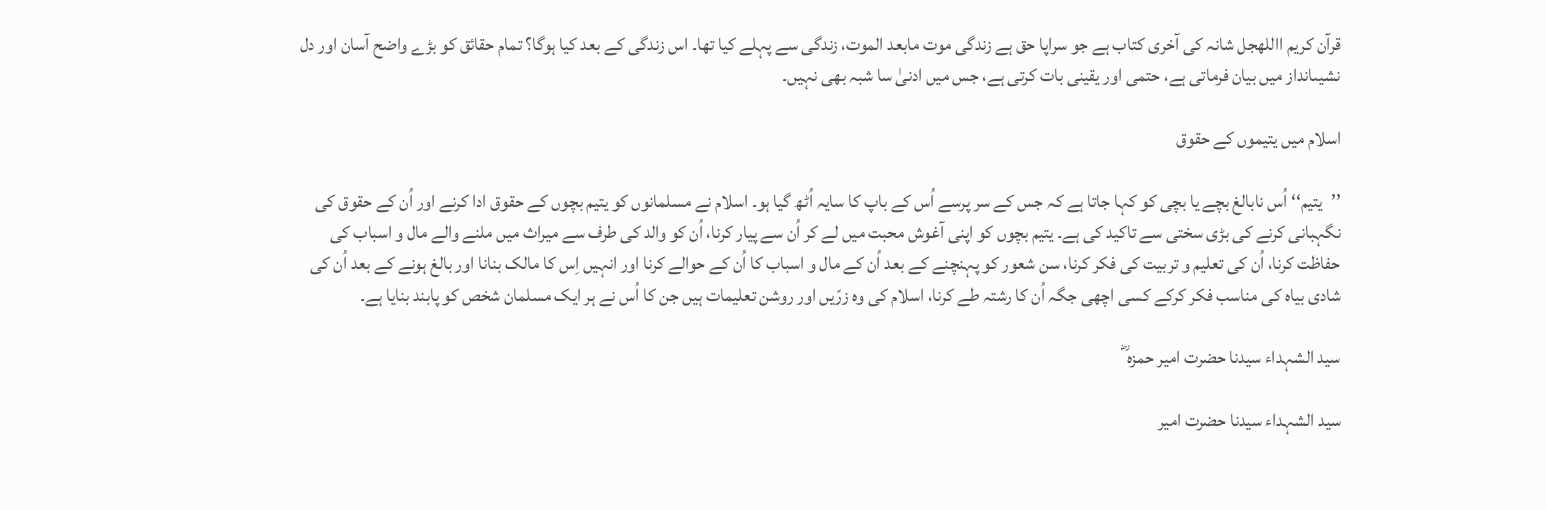قرآن کریم االلهجل شانہ کی آخری کتاب ہے جو سراپا حق ہے زندگی موت مابعد الموت، زندگی سے پہلے کیا تھا۔ اس زندگی کے بعد کیا ہوگا؟ تمام حقائق کو بڑے واضح آسان اور دل نشیںانداز میں بیان فرماتی ہے، حتمی اور یقینی بات کرتی ہے، جس میں ادنیٰ سا شبہ بھی نہیں۔

اسلام میں یتیموں کے حقوق

’’یتیم‘‘ اُس نابالغ بچے یا بچی کو کہا جاتا ہے کہ جس کے سر پرسے اُس کے باپ کا سایہ اُٹھ گیا ہو۔ اسلام نے مسلمانوں کو یتیم بچوں کے حقوق ادا کرنے اور اُن کے حقوق کی نگہبانی کرنے کی بڑی سختی سے تاکید کی ہے۔ یتیم بچوں کو اپنی آغوش محبت میں لے کر اُن سے پیار کرنا، اُن کو والد کی طرف سے میراث میں ملنے والے مال و اسباب کی حفاظت کرنا، اُن کی تعلیم و تربیت کی فکر کرنا، سن شعور کو پہنچنے کے بعد اُن کے مال و اسباب کا اُن کے حوالے کرنا اور انہیں اِس کا مالک بنانا اور بالغ ہونے کے بعد اُن کی شادی بیاہ کی مناسب فکر کرکے کسی اچھی جگہ اُن کا رشتہ طے کرنا، اسلام کی وہ زرّیں اور روشن تعلیمات ہیں جن کا اُس نے ہر ایک مسلمان شخص کو پابند بنایا ہے۔

سید الشہداء سیدنا حضرت امیر حمزہ ؓ

سید الشہداء سیدنا حضرت امیر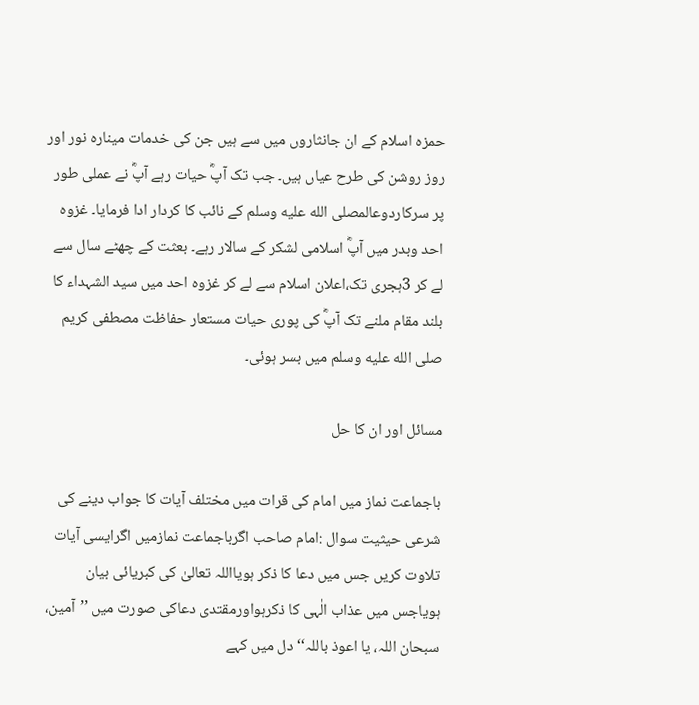حمزہ اسلام کے ان جانثاروں میں سے ہیں جن کی خدمات مینارہ نور اور روز روشن کی طرح عیاں ہیں۔ جب تک آپؓ حیات رہے آپؓ نے عملی طور پر سرکاردوعالمصلى الله عليه وسلم کے نائب کا کردار ادا فرمایا۔ غزوہ احد وبدر میں آپؓ اسلامی لشکر کے سالار رہے۔ بعثت کے چھٹے سال سے لے کر 3ہجری تک،اعلان اسلام سے لے کر غزوہ احد میں سید الشہداء کا بلند مقام ملنے تک آپؓ کی پوری حیات مستعار حفاظت مصطفی کریم صلى الله عليه وسلم میں بسر ہوئی۔

مسائل اور ان کا حل

باجماعت نماز میں امام کی قرات میں مختلف آیات کا جواب دینے کی شرعی حیثیت سوال :امام صاحب اگرباجماعت نمازمیں اگرایسی آیات تلاوت کریں جس میں دعا کا ذکر ہویااللہ تعالیٰ کی کبریائی بیان ہویاجس میں عذاب الٰہی کا ذکرہواورمقتدی دعاکی صورت میں ’’آمین، سبحان اللہ، یا اعوذ باللہ‘‘ دل میں کہے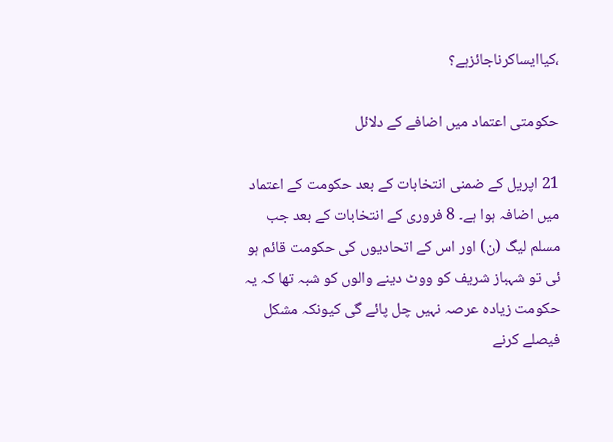،کیاایساکرناجائزہے؟

حکومتی اعتماد میں اضافے کے دلائل

21 اپریل کے ضمنی انتخابات کے بعد حکومت کے اعتماد میں اضافہ ہوا ہے۔ 8 فروری کے انتخابات کے بعد جب مسلم لیگ (ن) اور اس کے اتحادیوں کی حکومت قائم ہو ئی تو شہباز شریف کو ووٹ دینے والوں کو شبہ تھا کہ یہ حکومت زیادہ عرصہ نہیں چل پائے گی کیونکہ مشکل فیصلے کرنے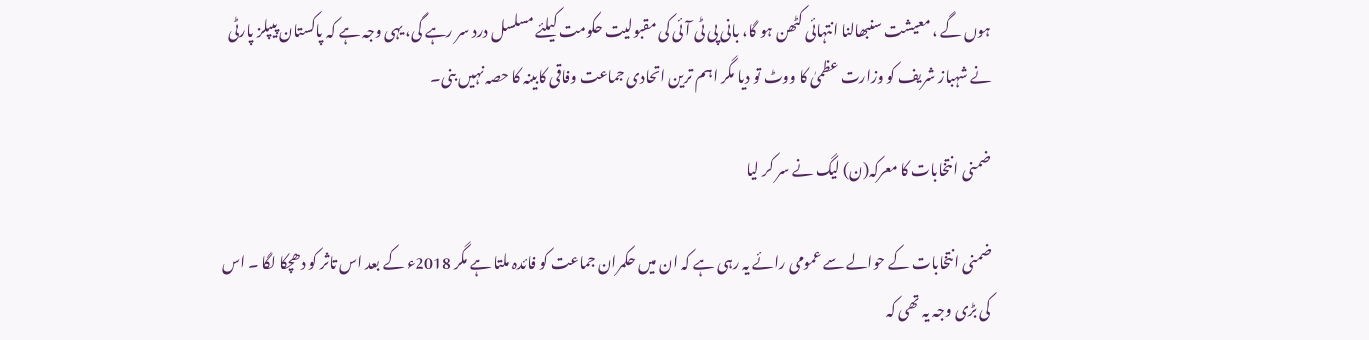ہوں گے ، معیشت سنبھالنا انتہائی کٹھن ہو گا، بانی پی ٹی آئی کی مقبولیت حکومت کیلئے مسلسل درد سر رہے گی، یہی وجہ ہے کہ پاکستان پیپلز پارٹی نے شہباز شریف کو وزارت عظمیٰ کا ووٹ تو دیا مگر اہم ترین اتحادی جماعت وفاقی کابینہ کا حصہ نہیں بنی۔

ضمنی انتخابات کا معرکہ(ن) لیگ نے سر کر لیا

ضمنی انتخابات کے حوالے سے عمومی رائے یہ رہی ہے کہ ان میں حکمران جماعت کو فائدہ ملتا ہے مگر 2018ء کے بعد اس تاثر کو دھچکا لگا ۔ اس کی بڑی وجہ یہ تھی کہ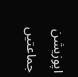اپوزیشن جماعتیں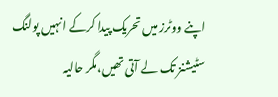اپنے ووٹرز میں تحریک پیدا کرکے انہیں پولنگ سٹیشنز تک لے آتی تھیں،مگر حالیہ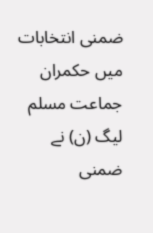ضمنی انتخابات میں حکمران جماعت مسلم لیگ (ن) نے ضمنی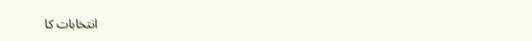انتخابات کا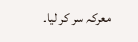معرکہ سر کر لیا۔